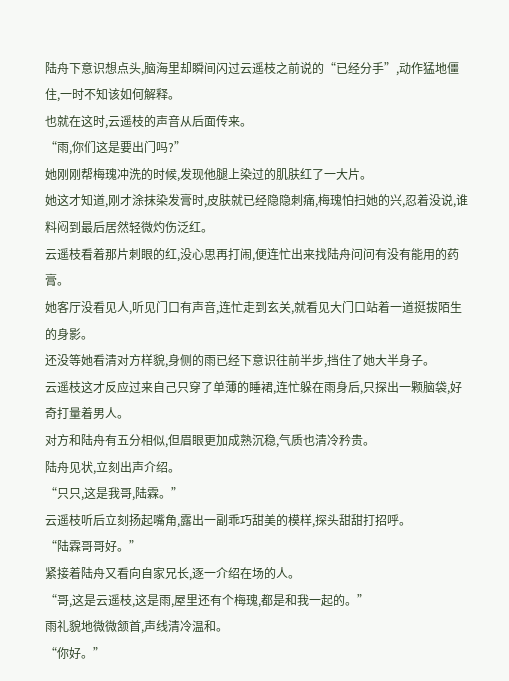陆舟下意识想点头,脑海里却瞬间闪过云遥枝之前说的“已经分手”,动作猛地僵住,一时不知该如何解释。
也就在这时,云遥枝的声音从后面传来。
“雨,你们这是要出门吗?”
她刚刚帮梅瑰冲洗的时候,发现他腿上染过的肌肤红了一大片。
她这才知道,刚才涂抹染发膏时,皮肤就已经隐隐刺痛,梅瑰怕扫她的兴,忍着没说,谁料闷到最后居然轻微灼伤泛红。
云遥枝看着那片刺眼的红,没心思再打闹,便连忙出来找陆舟问问有没有能用的药膏。
她客厅没看见人,听见门口有声音,连忙走到玄关,就看见大门口站着一道挺拔陌生的身影。
还没等她看清对方样貌,身侧的雨已经下意识往前半步,挡住了她大半身子。
云遥枝这才反应过来自己只穿了单薄的睡裙,连忙躲在雨身后,只探出一颗脑袋,好奇打量着男人。
对方和陆舟有五分相似,但眉眼更加成熟沉稳,气质也清冷矜贵。
陆舟见状,立刻出声介绍。
“只只,这是我哥,陆霖。”
云遥枝听后立刻扬起嘴角,露出一副乖巧甜美的模样,探头甜甜打招呼。
“陆霖哥哥好。”
紧接着陆舟又看向自家兄长,逐一介绍在场的人。
“哥,这是云遥枝,这是雨,屋里还有个梅瑰,都是和我一起的。”
雨礼貌地微微颔首,声线清冷温和。
“你好。”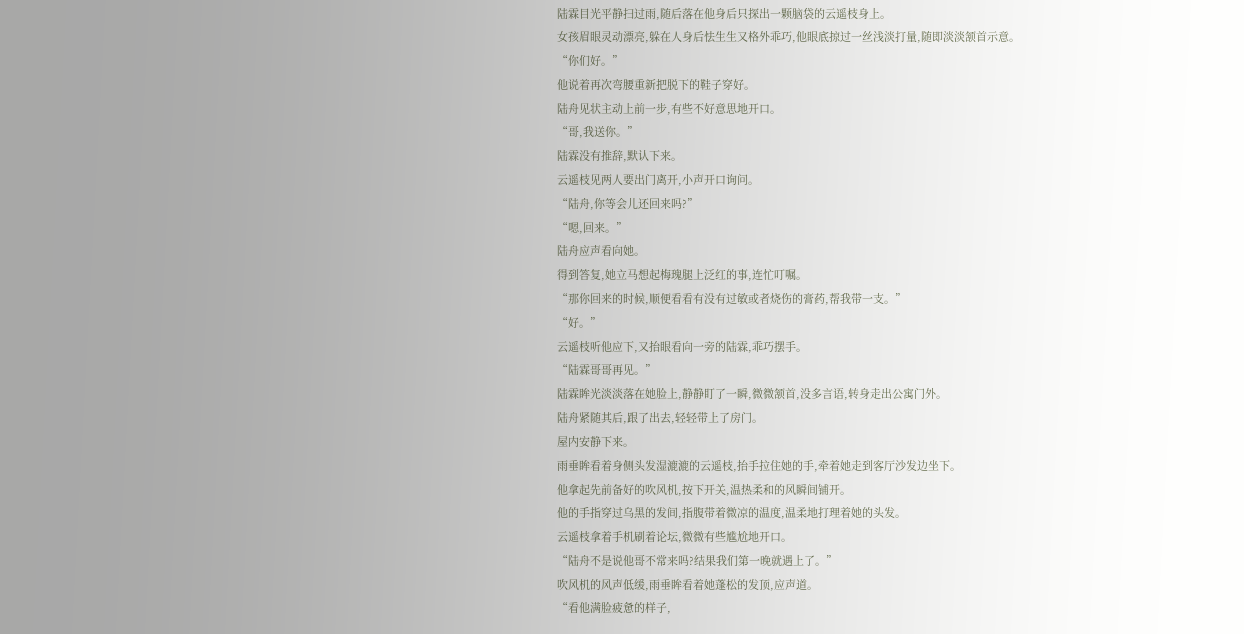陆霖目光平静扫过雨,随后落在他身后只探出一颗脑袋的云遥枝身上。
女孩眉眼灵动漂亮,躲在人身后怯生生又格外乖巧,他眼底掠过一丝浅淡打量,随即淡淡颔首示意。
“你们好。”
他说着再次弯腰重新把脱下的鞋子穿好。
陆舟见状主动上前一步,有些不好意思地开口。
“哥,我送你。”
陆霖没有推辞,默认下来。
云遥枝见两人要出门离开,小声开口询问。
“陆舟,你等会儿还回来吗?”
“嗯,回来。”
陆舟应声看向她。
得到答复,她立马想起梅瑰腿上泛红的事,连忙叮嘱。
“那你回来的时候,顺便看看有没有过敏或者烧伤的膏药,帮我带一支。”
“好。”
云遥枝听他应下,又抬眼看向一旁的陆霖,乖巧摆手。
“陆霖哥哥再见。”
陆霖眸光淡淡落在她脸上,静静盯了一瞬,微微颔首,没多言语,转身走出公寓门外。
陆舟紧随其后,跟了出去,轻轻带上了房门。
屋内安静下来。
雨垂眸看着身侧头发湿漉漉的云遥枝,抬手拉住她的手,牵着她走到客厅沙发边坐下。
他拿起先前备好的吹风机,按下开关,温热柔和的风瞬间铺开。
他的手指穿过乌黑的发间,指腹带着微凉的温度,温柔地打理着她的头发。
云遥枝拿着手机刷着论坛,微微有些尴尬地开口。
“陆舟不是说他哥不常来吗?结果我们第一晚就遇上了。”
吹风机的风声低缓,雨垂眸看着她蓬松的发顶,应声道。
“看他满脸疲惫的样子,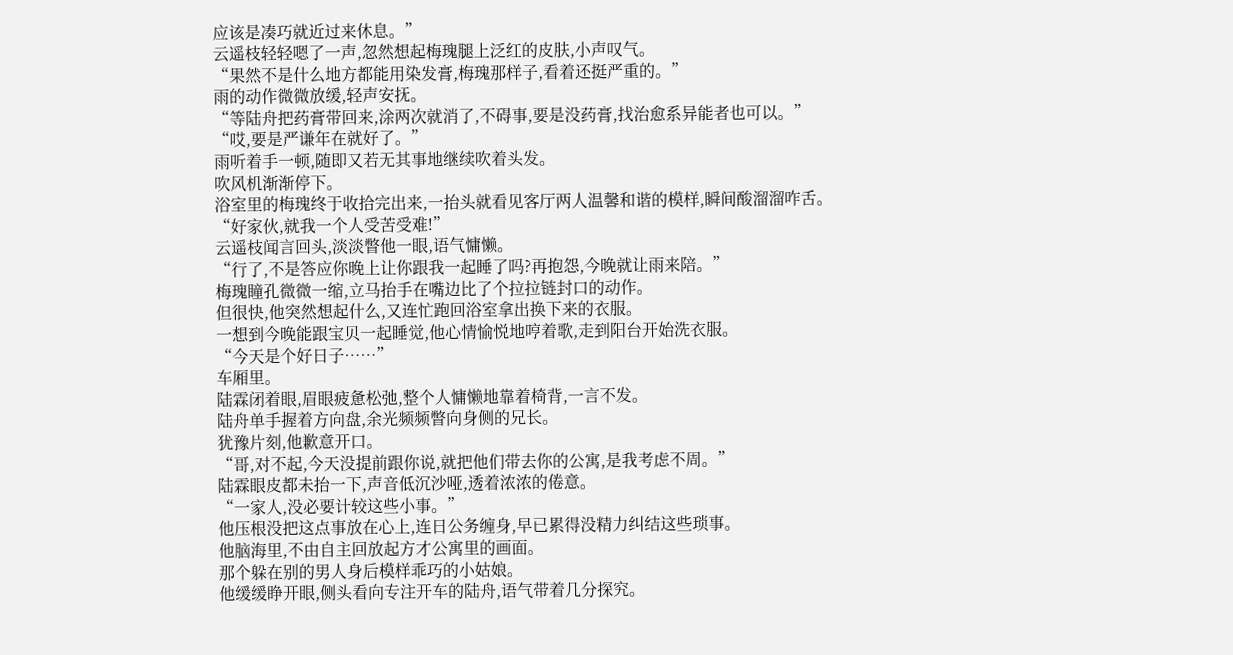应该是凑巧就近过来休息。”
云遥枝轻轻嗯了一声,忽然想起梅瑰腿上泛红的皮肤,小声叹气。
“果然不是什么地方都能用染发膏,梅瑰那样子,看着还挺严重的。”
雨的动作微微放缓,轻声安抚。
“等陆舟把药膏带回来,涂两次就消了,不碍事,要是没药膏,找治愈系异能者也可以。”
“哎,要是严谦年在就好了。”
雨听着手一顿,随即又若无其事地继续吹着头发。
吹风机渐渐停下。
浴室里的梅瑰终于收拾完出来,一抬头就看见客厅两人温馨和谐的模样,瞬间酸溜溜咋舌。
“好家伙,就我一个人受苦受难!”
云遥枝闻言回头,淡淡瞥他一眼,语气慵懒。
“行了,不是答应你晚上让你跟我一起睡了吗?再抱怨,今晚就让雨来陪。”
梅瑰瞳孔微微一缩,立马抬手在嘴边比了个拉拉链封口的动作。
但很快,他突然想起什么,又连忙跑回浴室拿出换下来的衣服。
一想到今晚能跟宝贝一起睡觉,他心情愉悦地哼着歌,走到阳台开始洗衣服。
“今天是个好日子……”
车厢里。
陆霖闭着眼,眉眼疲惫松弛,整个人慵懒地靠着椅背,一言不发。
陆舟单手握着方向盘,余光频频瞥向身侧的兄长。
犹豫片刻,他歉意开口。
“哥,对不起,今天没提前跟你说,就把他们带去你的公寓,是我考虑不周。”
陆霖眼皮都未抬一下,声音低沉沙哑,透着浓浓的倦意。
“一家人,没必要计较这些小事。”
他压根没把这点事放在心上,连日公务缠身,早已累得没精力纠结这些琐事。
他脑海里,不由自主回放起方才公寓里的画面。
那个躲在别的男人身后模样乖巧的小姑娘。
他缓缓睁开眼,侧头看向专注开车的陆舟,语气带着几分探究。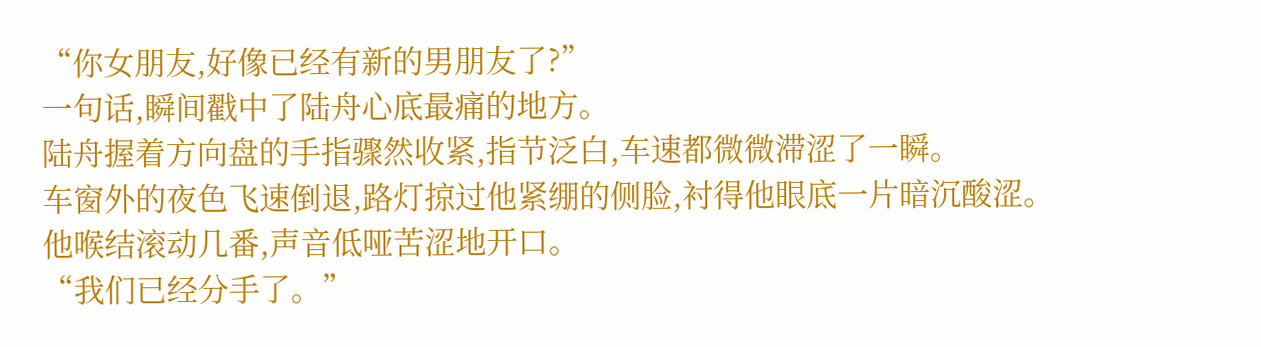“你女朋友,好像已经有新的男朋友了?”
一句话,瞬间戳中了陆舟心底最痛的地方。
陆舟握着方向盘的手指骤然收紧,指节泛白,车速都微微滞涩了一瞬。
车窗外的夜色飞速倒退,路灯掠过他紧绷的侧脸,衬得他眼底一片暗沉酸涩。
他喉结滚动几番,声音低哑苦涩地开口。
“我们已经分手了。”